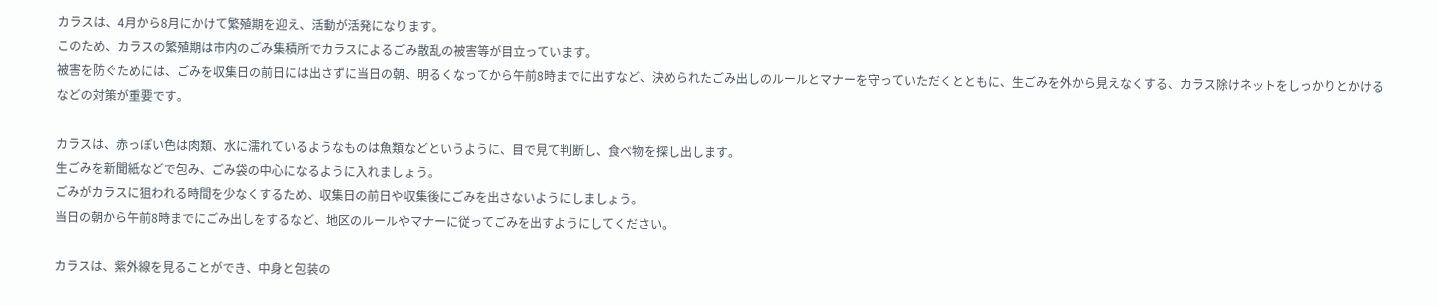カラスは、4月から8月にかけて繁殖期を迎え、活動が活発になります。
このため、カラスの繁殖期は市内のごみ集積所でカラスによるごみ散乱の被害等が目立っています。
被害を防ぐためには、ごみを収集日の前日には出さずに当日の朝、明るくなってから午前8時までに出すなど、決められたごみ出しのルールとマナーを守っていただくとともに、生ごみを外から見えなくする、カラス除けネットをしっかりとかけるなどの対策が重要です。

カラスは、赤っぽい色は肉類、水に濡れているようなものは魚類などというように、目で見て判断し、食べ物を探し出します。
生ごみを新聞紙などで包み、ごみ袋の中心になるように入れましょう。
ごみがカラスに狙われる時間を少なくするため、収集日の前日や収集後にごみを出さないようにしましょう。
当日の朝から午前8時までにごみ出しをするなど、地区のルールやマナーに従ってごみを出すようにしてください。

カラスは、紫外線を見ることができ、中身と包装の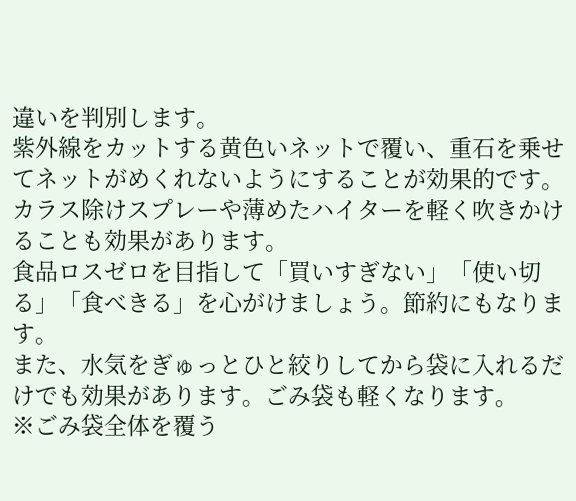違いを判別します。
紫外線をカットする黄色いネットで覆い、重石を乗せてネットがめくれないようにすることが効果的です。
カラス除けスプレーや薄めたハイターを軽く吹きかけることも効果があります。
食品ロスゼロを目指して「買いすぎない」「使い切る」「食べきる」を心がけましょう。節約にもなります。
また、水気をぎゅっとひと絞りしてから袋に入れるだけでも効果があります。ごみ袋も軽くなります。
※ごみ袋全体を覆う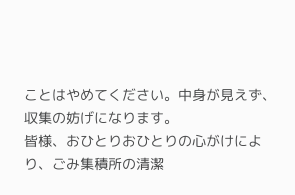ことはやめてください。中身が見えず、収集の妨げになります。
皆様、おひとりおひとりの心がけにより、ごみ集積所の清潔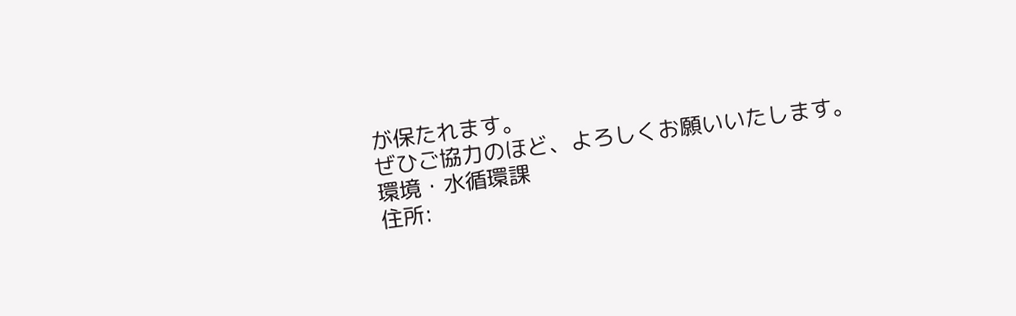が保たれます。
ぜひご協力のほど、よろしくお願いいたします。
環境・水循環課
住所: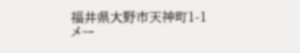福井県大野市天神町1-1
メー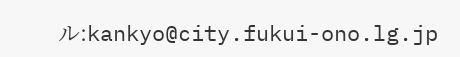ル:kankyo@city.fukui-ono.lg.jp